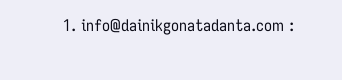1. info@dainikgonatadanta.com :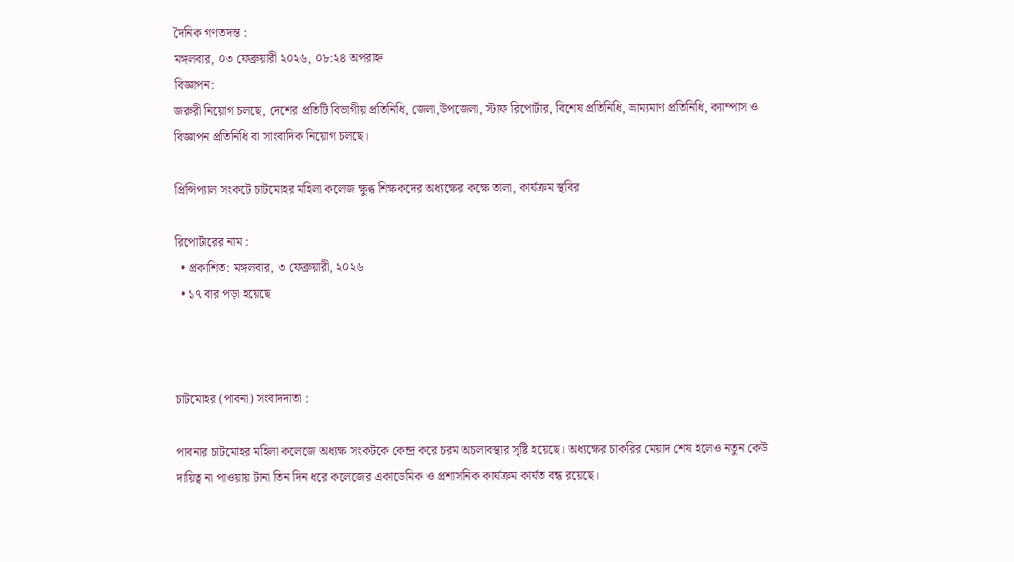দৈনিক গণতদন্ত :
মঙ্গলবার, ০৩ ফেব্রুয়ারী ২০২৬, ০৮:২৪ অপরাহ্ন
বিজ্ঞাপন:
জরুরী নিয়োগ চলছে, দেশের প্রতিটি বিভাগীয় প্রতিনিধি, জেলা,উপজেলা, স্টাফ রিপোর্টার, বিশেষ প্রতিনিধি, ভ্রাম্যমাণ প্রতিনিধি, ক্যাম্পাস ও বিজ্ঞাপন প্রতিনিধি বা সাংবাদিক নিয়োগ চলছে।

প্রিন্সিপ্যাল সংকটে চাটমোহর মহিলা কলেজ ক্ষুব্ধ শিক্ষকদের অধ্যক্ষের কক্ষে তালা, কার্যক্রম স্থবির

রিপোর্টারের নাম :
  • প্রকাশিত: মঙ্গলবার, ৩ ফেব্রুয়ারী, ২০২৬
  • ১৭ বার পড়া হয়েছে



চাটমোহর (পাবনা) সংবাদদাতা :

পাবনার চাটমোহর মহিলা কলেজে অধ্যক্ষ সংকটকে কেন্দ্র করে চরম অচলাবস্থার সৃষ্টি হয়েছে। অধ্যক্ষের চাকরির মেয়াদ শেষ হলেও নতুন কেউ দায়িত্ব না পাওয়ায় টানা তিন দিন ধরে কলেজের একাডেমিক ও প্রশাসনিক কার্যক্রম কার্যত বন্ধ রয়েছে।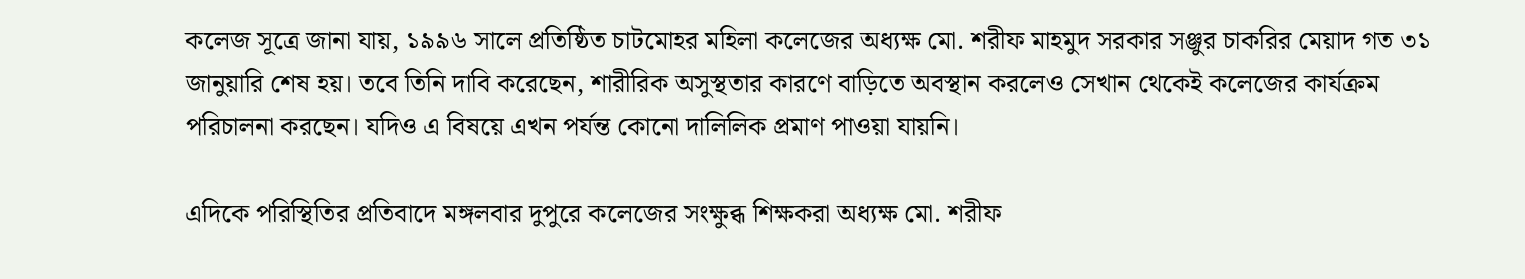কলেজ সূত্রে জানা যায়, ১৯৯৬ সালে প্রতিষ্ঠিত চাটমোহর মহিলা কলেজের অধ্যক্ষ মো. শরীফ মাহমুদ সরকার সঞ্জুর চাকরির মেয়াদ গত ৩১ জানুয়ারি শেষ হয়। তবে তিনি দাবি করেছেন, শারীরিক অসুস্থতার কারণে বাড়িতে অবস্থান করলেও সেখান থেকেই কলেজের কার্যক্রম পরিচালনা করছেন। যদিও এ বিষয়ে এখন পর্যন্ত কোনো দালিলিক প্রমাণ পাওয়া যায়নি।

এদিকে পরিস্থিতির প্রতিবাদে মঙ্গলবার দুপুরে কলেজের সংক্ষুব্ধ শিক্ষকরা অধ্যক্ষ মো. শরীফ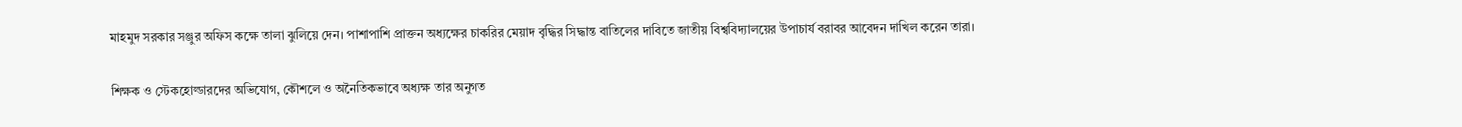মাহমুদ সরকার সঞ্জুর অফিস কক্ষে তালা ঝুলিয়ে দেন। পাশাপাশি প্রাক্তন অধ্যক্ষের চাকরির মেয়াদ বৃদ্ধির সিদ্ধান্ত বাতিলের দাবিতে জাতীয় বিশ্ববিদ্যালয়ের উপাচার্য বরাবর আবেদন দাখিল করেন তারা।

শিক্ষক ও স্টেকহোল্ডারদের অভিযোগ, কৌশলে ও অনৈতিকভাবে অধ্যক্ষ তার অনুগত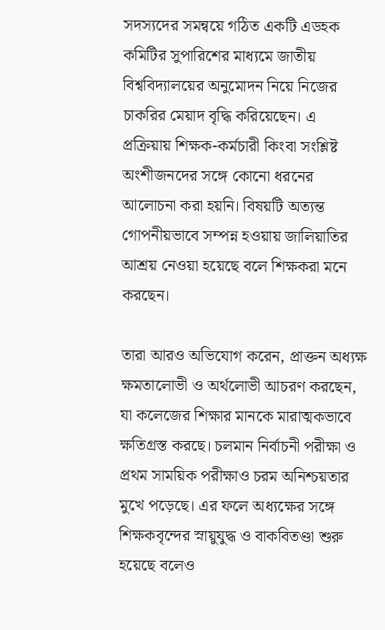সদস্যদের সমন্বয়ে গঠিত একটি এডহক কমিটির সুপারিশের মাধ্যমে জাতীয় বিশ্ববিদ্যালয়ের অনুমোদন নিয়ে নিজের চাকরির মেয়াদ বৃদ্ধি করিয়েছেন। এ প্রক্রিয়ায় শিক্ষক-কর্মচারী কিংবা সংশ্লিষ্ট অংশীজনদের সঙ্গে কোনো ধরনের আলোচনা করা হয়নি। বিষয়টি অত্যন্ত গোপনীয়ভাবে সম্পন্ন হওয়ায় জালিয়াতির আশ্রয় নেওয়া হয়েছে বলে শিক্ষকরা মনে করছেন।

তারা আরও অভিযোগ করেন, প্রাক্তন অধ্যক্ষ ক্ষমতালোভী ও অর্থলোভী আচরণ করছেন, যা কলেজের শিক্ষার মানকে মারাত্মকভাবে ক্ষতিগ্রস্ত করছে। চলমান নির্বাচনী পরীক্ষা ও প্রথম সাময়িক পরীক্ষাও চরম অনিশ্চয়তার মুখে পড়েছে। এর ফলে অধ্যক্ষের সঙ্গে শিক্ষকবৃন্দের স্নায়ুযুদ্ধ ও বাকবিতণ্ডা শুরু হয়েছে বলেও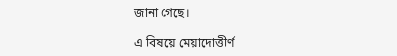জানা গেছে।

এ বিষয়ে মেয়াদোত্তীর্ণ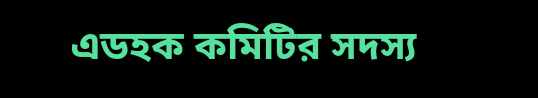এডহক কমিটির সদস্য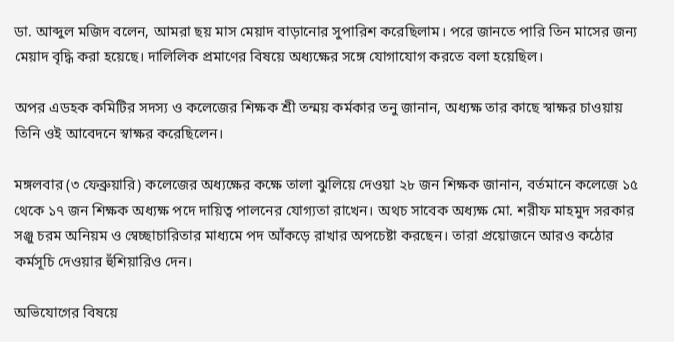ডা. আব্দুল মজিদ বলেন, আমরা ছয় মাস মেয়াদ বাড়ানোর সুপারিশ করেছিলাম। পরে জানতে পারি তিন মাসের জন্য মেয়াদ বৃদ্ধি করা হয়েছে। দালিলিক প্রমাণের বিষয়ে অধ্যক্ষের সঙ্গে যোগাযোগ করতে বলা হয়েছিল।

অপর এডহক কমিটির সদস্য ও কলেজের শিক্ষক শ্রী তন্ময় কর্মকার তনু জানান, অধ্যক্ষ তার কাছে স্বাক্ষর চাওয়ায় তিনি ওই আবেদনে স্বাক্ষর করেছিলেন।

মঙ্গলবার (৩ ফেব্রুয়ারি) কলেজের অধ্যক্ষের কক্ষে তালা ঝুলিয়ে দেওয়া ২৮ জন শিক্ষক জানান, বর্তমানে কলেজে ১৫ থেকে ১৭ জন শিক্ষক অধ্যক্ষ পদে দায়িত্ব পালনের যোগ্যতা রাখেন। অথচ সাবেক অধ্যক্ষ মো. শরীফ মাহমুদ সরকার সঞ্জু চরম অনিয়ম ও স্বেচ্ছাচারিতার মাধ্যমে পদ আঁকড়ে রাখার অপচেষ্টা করছেন। তারা প্রয়োজনে আরও কঠোর কর্মসূচি দেওয়ার হুঁশিয়ারিও দেন।

অভিযোগের বিষয়ে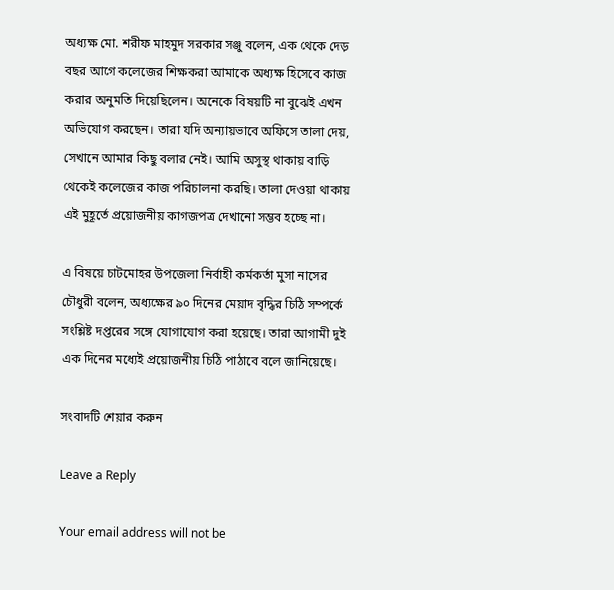অধ্যক্ষ মো. শরীফ মাহমুদ সরকার সঞ্জু বলেন, এক থেকে দেড় বছর আগে কলেজের শিক্ষকরা আমাকে অধ্যক্ষ হিসেবে কাজ করার অনুমতি দিয়েছিলেন। অনেকে বিষয়টি না বুঝেই এখন অভিযোগ করছেন। তারা যদি অন্যায়ভাবে অফিসে তালা দেয়, সেখানে আমার কিছু বলার নেই। আমি অসুস্থ থাকায় বাড়ি থেকেই কলেজের কাজ পরিচালনা করছি। তালা দেওয়া থাকায় এই মুহূর্তে প্রয়োজনীয় কাগজপত্র দেখানো সম্ভব হচ্ছে না।

এ বিষয়ে চাটমোহর উপজেলা নির্বাহী কর্মকর্তা মুসা নাসের চৌধুরী বলেন, অধ্যক্ষের ৯০ দিনের মেয়াদ বৃদ্ধির চিঠি সম্পর্কে সংশ্লিষ্ট দপ্তরের সঙ্গে যোগাযোগ করা হয়েছে। তারা আগামী দুই এক দিনের মধ্যেই প্রয়োজনীয় চিঠি পাঠাবে বলে জানিয়েছে।

সংবাদটি শেয়ার করুন

Leave a Reply

Your email address will not be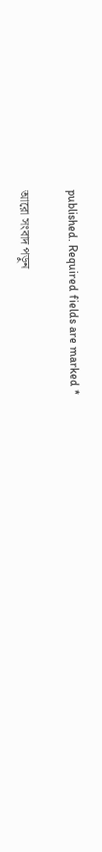published. Required fields are marked *

আরো সংবাদ পড়ুন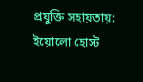প্রযুক্তি সহায়তায়: ইয়োলো হোস্ট